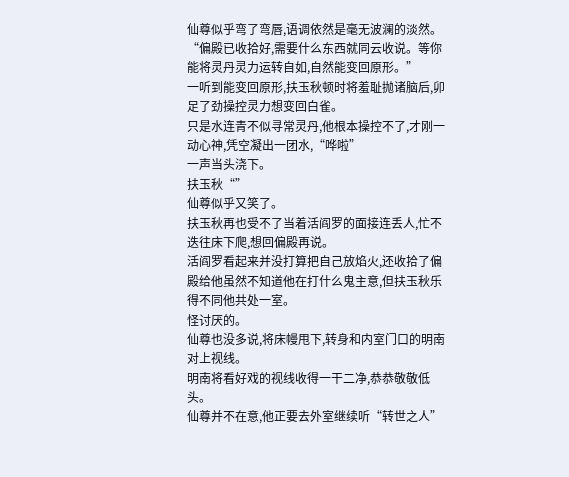仙尊似乎弯了弯唇,语调依然是毫无波澜的淡然。
“偏殿已收拾好,需要什么东西就同云收说。等你能将灵丹灵力运转自如,自然能变回原形。”
一听到能变回原形,扶玉秋顿时将羞耻抛诸脑后,卯足了劲操控灵力想变回白雀。
只是水连青不似寻常灵丹,他根本操控不了,才刚一动心神,凭空凝出一团水,“哗啦”
一声当头浇下。
扶玉秋“”
仙尊似乎又笑了。
扶玉秋再也受不了当着活阎罗的面接连丢人,忙不迭往床下爬,想回偏殿再说。
活阎罗看起来并没打算把自己放焰火,还收拾了偏殿给他虽然不知道他在打什么鬼主意,但扶玉秋乐得不同他共处一室。
怪讨厌的。
仙尊也没多说,将床幔甩下,转身和内室门口的明南对上视线。
明南将看好戏的视线收得一干二净,恭恭敬敬低头。
仙尊并不在意,他正要去外室继续听“转世之人”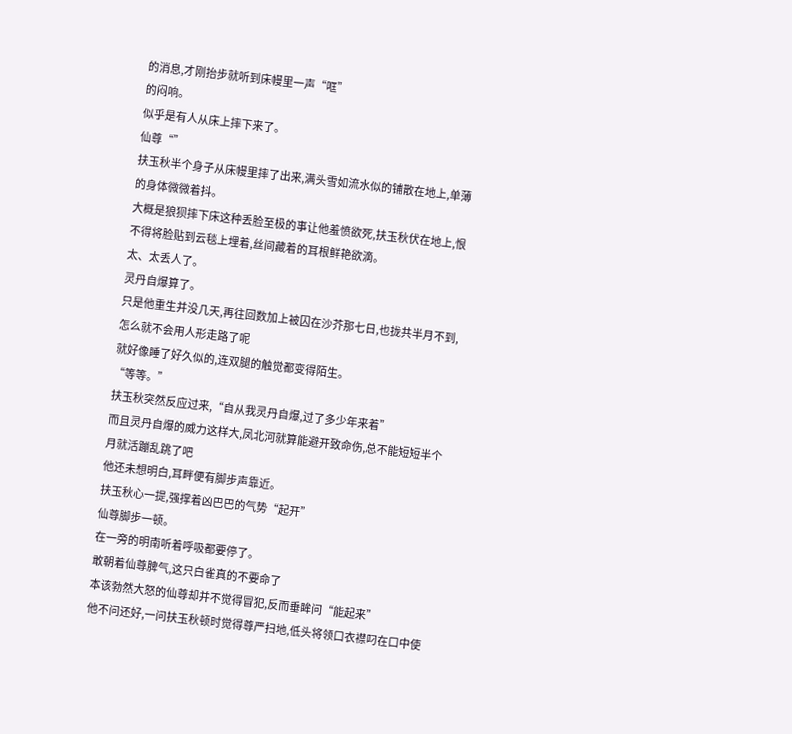的消息,才刚抬步就听到床幔里一声“哐”
的闷响。
似乎是有人从床上摔下来了。
仙尊“”
扶玉秋半个身子从床幔里摔了出来,满头雪如流水似的铺散在地上,单薄的身体微微着抖。
大概是狼狈摔下床这种丢脸至极的事让他羞愤欲死,扶玉秋伏在地上,恨不得将脸贴到云毯上埋着,丝间藏着的耳根鲜艳欲滴。
太、太丢人了。
灵丹自爆算了。
只是他重生并没几天,再往回数加上被囚在沙芥那七日,也拢共半月不到,怎么就不会用人形走路了呢
就好像睡了好久似的,连双腿的触觉都变得陌生。
“等等。”
扶玉秋突然反应过来,“自从我灵丹自爆,过了多少年来着”
而且灵丹自爆的威力这样大,凤北河就算能避开致命伤,总不能短短半个月就活蹦乱跳了吧
他还未想明白,耳畔便有脚步声靠近。
扶玉秋心一提,强撑着凶巴巴的气势“起开”
仙尊脚步一顿。
在一旁的明南听着呼吸都要停了。
敢朝着仙尊脾气,这只白雀真的不要命了
本该勃然大怒的仙尊却并不觉得冒犯,反而垂眸问“能起来”
他不问还好,一问扶玉秋顿时觉得尊严扫地,低头将领口衣襟叼在口中使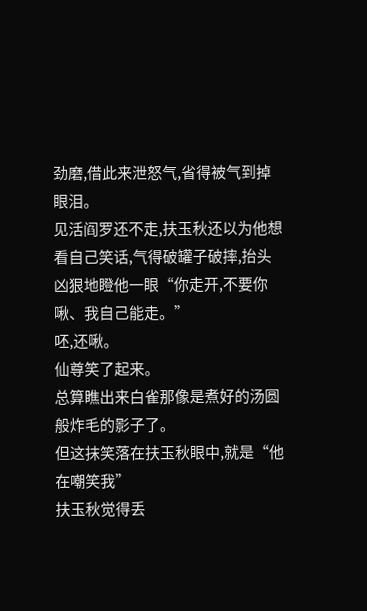劲磨,借此来泄怒气,省得被气到掉眼泪。
见活阎罗还不走,扶玉秋还以为他想看自己笑话,气得破罐子破摔,抬头凶狠地瞪他一眼“你走开,不要你啾、我自己能走。”
呸,还啾。
仙尊笑了起来。
总算瞧出来白雀那像是煮好的汤圆般炸毛的影子了。
但这抹笑落在扶玉秋眼中,就是“他在嘲笑我”
扶玉秋觉得丢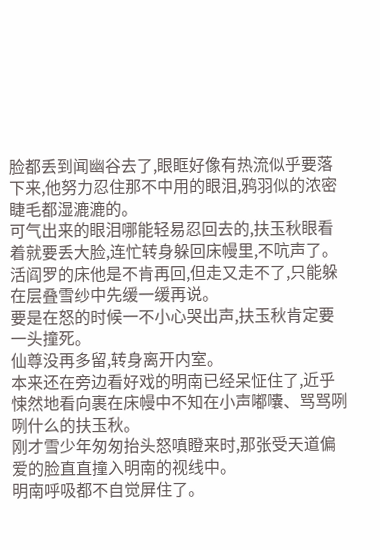脸都丢到闻幽谷去了,眼眶好像有热流似乎要落下来,他努力忍住那不中用的眼泪,鸦羽似的浓密睫毛都湿漉漉的。
可气出来的眼泪哪能轻易忍回去的,扶玉秋眼看着就要丢大脸,连忙转身躲回床幔里,不吭声了。
活阎罗的床他是不肯再回,但走又走不了,只能躲在层叠雪纱中先缓一缓再说。
要是在怒的时候一不小心哭出声,扶玉秋肯定要一头撞死。
仙尊没再多留,转身离开内室。
本来还在旁边看好戏的明南已经呆怔住了,近乎悚然地看向裹在床幔中不知在小声嘟囔、骂骂咧咧什么的扶玉秋。
刚才雪少年匆匆抬头怒嗔瞪来时,那张受天道偏爱的脸直直撞入明南的视线中。
明南呼吸都不自觉屏住了。